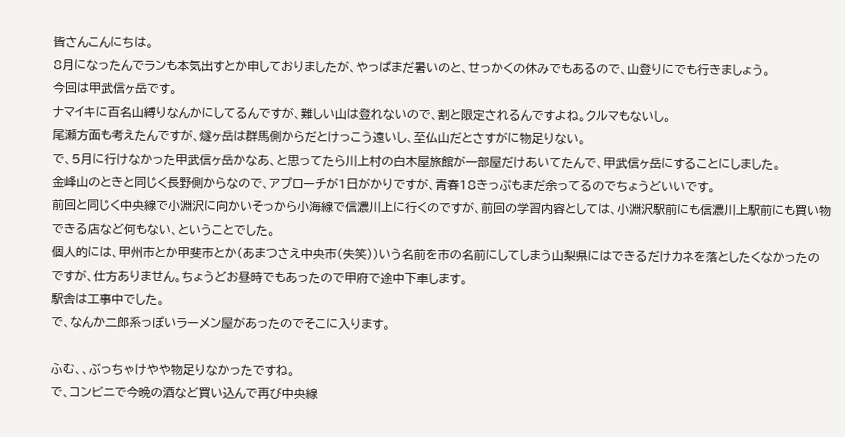皆さんこんにちは。
8月になったんでランも本気出すとか申しておりましたが、やっぱまだ暑いのと、せっかくの休みでもあるので、山登りにでも行きましょう。
今回は甲武信ヶ岳です。
ナマイキに百名山縛りなんかにしてるんですが、難しい山は登れないので、割と限定されるんですよね。クルマもないし。
尾瀬方面も考えたんですが、燧ヶ岳は群馬側からだとけっこう遠いし、至仏山だとさすがに物足りない。
で、5月に行けなかった甲武信ヶ岳かなあ、と思ってたら川上村の白木屋旅館が一部屋だけあいてたんで、甲武信ヶ岳にすることにしました。
金峰山のときと同じく長野側からなので、アプローチが1日がかりですが、青春18きっぷもまだ余ってるのでちょうどいいです。
前回と同じく中央線で小淵沢に向かいそっから小海線で信濃川上に行くのですが、前回の学習内容としては、小淵沢駅前にも信濃川上駅前にも買い物できる店など何もない、ということでした。
個人的には、甲州市とか甲斐市とか(あまつさえ中央市(失笑))いう名前を市の名前にしてしまう山梨県にはできるだけカネを落としたくなかったのですが、仕方ありません。ちょうどお昼時でもあったので甲府で途中下車します。
駅舎は工事中でした。
で、なんか二郎系っぽいラーメン屋があったのでそこに入ります。

ふむ、、ぶっちゃけやや物足りなかったですね。
で、コンビニで今晩の酒など買い込んで再び中央線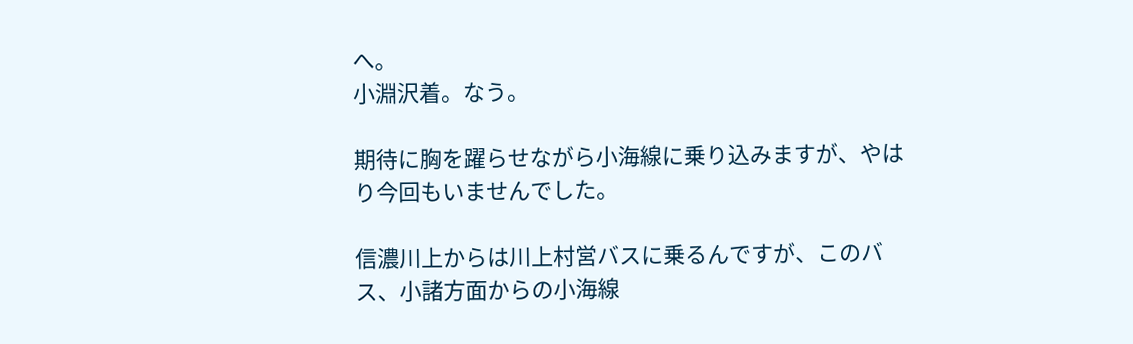へ。
小淵沢着。なう。

期待に胸を躍らせながら小海線に乗り込みますが、やはり今回もいませんでした。

信濃川上からは川上村営バスに乗るんですが、このバス、小諸方面からの小海線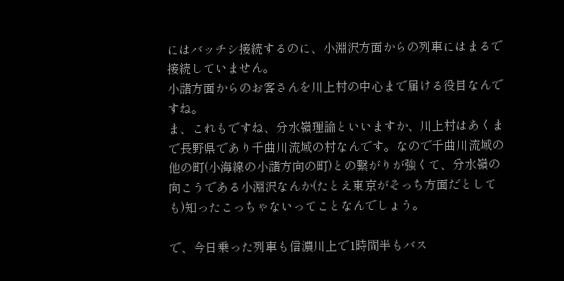にはバッチシ接続するのに、小淵沢方面からの列車にはまるで接続していません。
小諸方面からのお客さんを川上村の中心まで届ける役目なんですね。
ま、これもですね、分水嶺理論といいますか、川上村はあくまで長野県であり千曲川流域の村なんです。なので千曲川流域の他の町(小海線の小諸方向の町)との繋がりが強くて、分水嶺の向こうである小淵沢なんか(たとえ東京がそっち方面だとしても)知ったこっちゃないってことなんでしょう。

で、今日乗った列車も信濃川上で1時間半もバス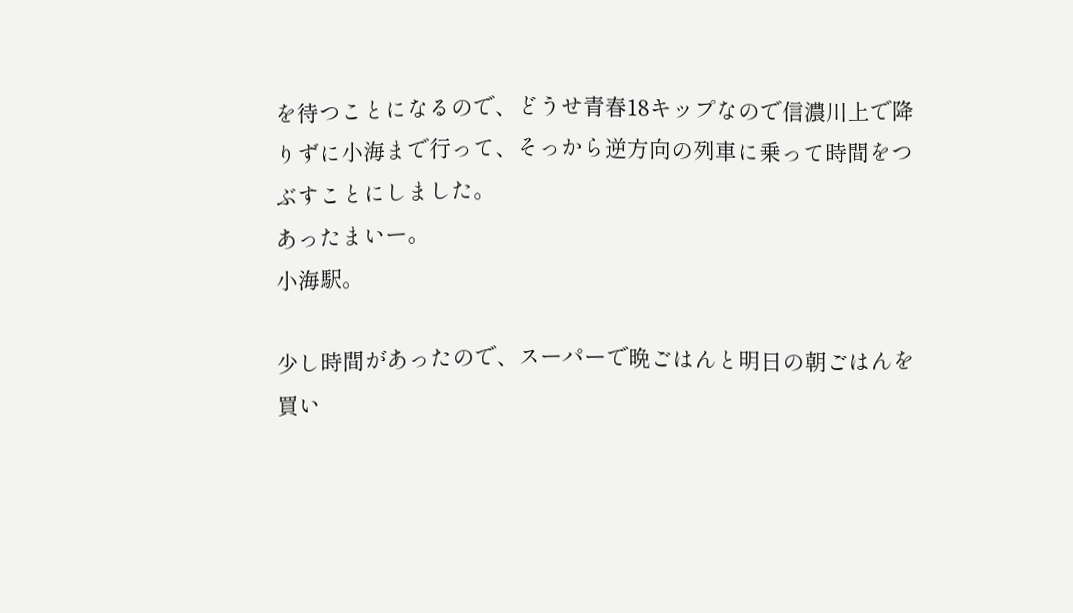を待つことになるので、どうせ青春18キップなので信濃川上で降りずに小海まで行って、そっから逆方向の列車に乗って時間をつぶすことにしました。
あったまいー。
小海駅。

少し時間があったので、スーパーで晩ごはんと明日の朝ごはんを買い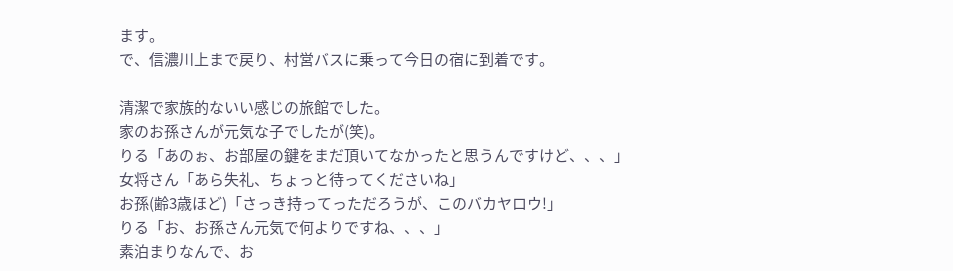ます。
で、信濃川上まで戻り、村営バスに乗って今日の宿に到着です。

清潔で家族的ないい感じの旅館でした。
家のお孫さんが元気な子でしたが(笑)。
りる「あのぉ、お部屋の鍵をまだ頂いてなかったと思うんですけど、、、」
女将さん「あら失礼、ちょっと待ってくださいね」
お孫(齢3歳ほど)「さっき持ってっただろうが、このバカヤロウ!」
りる「お、お孫さん元気で何よりですね、、、」
素泊まりなんで、お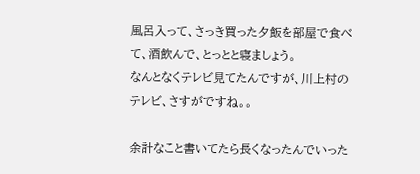風呂入って、さっき買った夕飯を部屋で食べて、酒飲んで、とっとと寝ましょう。
なんとなくテレビ見てたんですが、川上村のテレビ、さすがですね。。

余計なこと書いてたら長くなったんでいった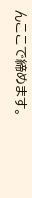んここで締めます。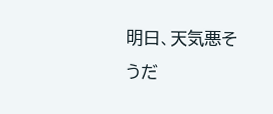明日、天気悪そうだ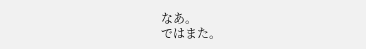なあ。
ではまた。